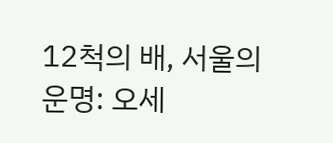12척의 배, 서울의 운명: 오세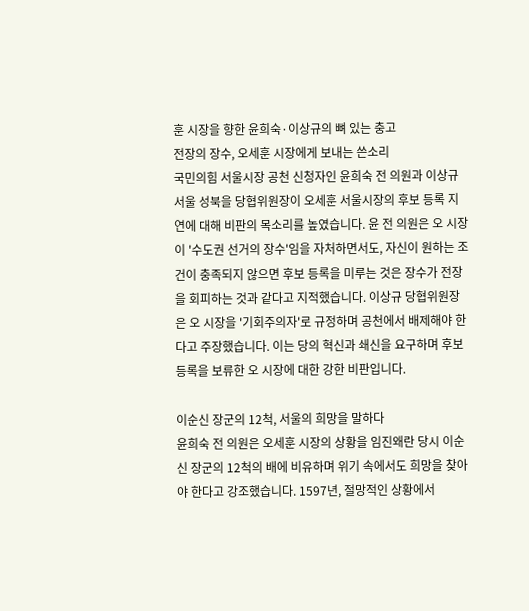훈 시장을 향한 윤희숙·이상규의 뼈 있는 충고
전장의 장수, 오세훈 시장에게 보내는 쓴소리
국민의힘 서울시장 공천 신청자인 윤희숙 전 의원과 이상규 서울 성북을 당협위원장이 오세훈 서울시장의 후보 등록 지연에 대해 비판의 목소리를 높였습니다. 윤 전 의원은 오 시장이 '수도권 선거의 장수'임을 자처하면서도, 자신이 원하는 조건이 충족되지 않으면 후보 등록을 미루는 것은 장수가 전장을 회피하는 것과 같다고 지적했습니다. 이상규 당협위원장은 오 시장을 '기회주의자'로 규정하며 공천에서 배제해야 한다고 주장했습니다. 이는 당의 혁신과 쇄신을 요구하며 후보 등록을 보류한 오 시장에 대한 강한 비판입니다.

이순신 장군의 12척, 서울의 희망을 말하다
윤희숙 전 의원은 오세훈 시장의 상황을 임진왜란 당시 이순신 장군의 12척의 배에 비유하며 위기 속에서도 희망을 찾아야 한다고 강조했습니다. 1597년, 절망적인 상황에서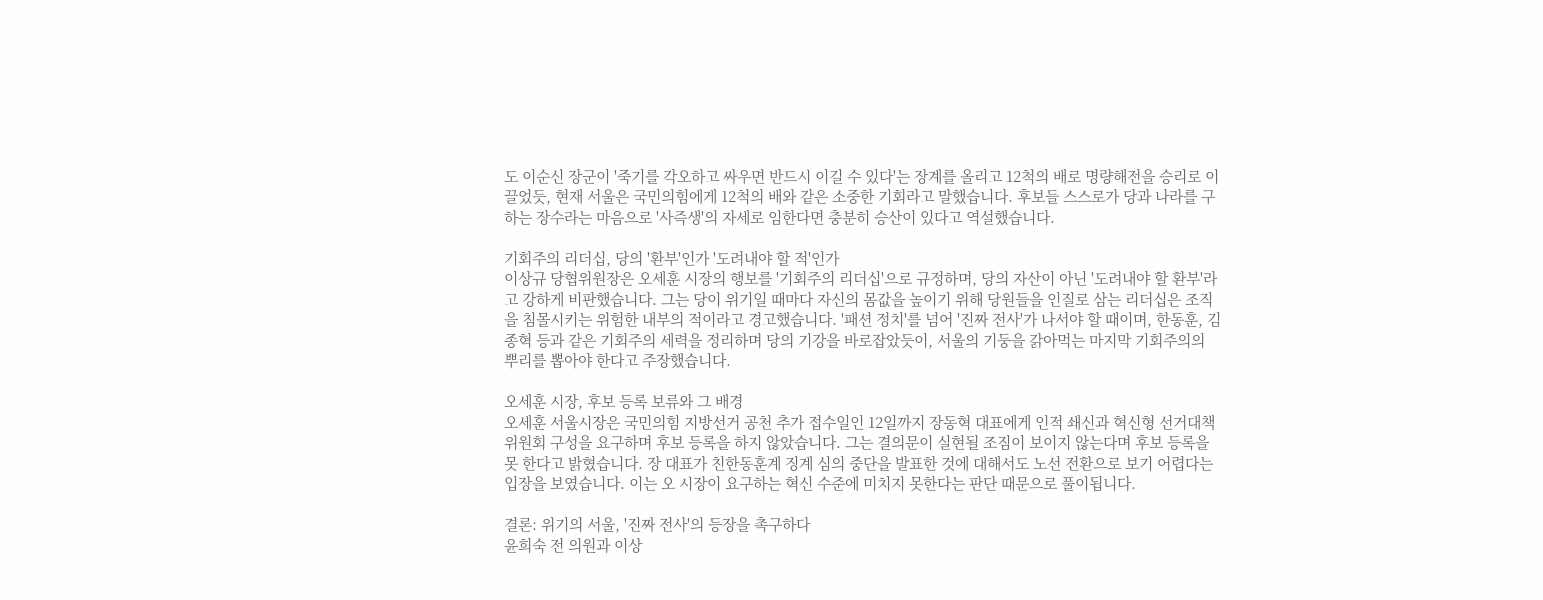도 이순신 장군이 '죽기를 각오하고 싸우면 반드시 이길 수 있다'는 장계를 올리고 12척의 배로 명량해전을 승리로 이끌었듯, 현재 서울은 국민의힘에게 12척의 배와 같은 소중한 기회라고 말했습니다. 후보들 스스로가 당과 나라를 구하는 장수라는 마음으로 '사즉생'의 자세로 임한다면 충분히 승산이 있다고 역설했습니다.

기회주의 리더십, 당의 '환부'인가 '도려내야 할 적'인가
이상규 당협위원장은 오세훈 시장의 행보를 '기회주의 리더십'으로 규정하며, 당의 자산이 아닌 '도려내야 할 환부'라고 강하게 비판했습니다. 그는 당이 위기일 때마다 자신의 몸값을 높이기 위해 당원들을 인질로 삼는 리더십은 조직을 침몰시키는 위험한 내부의 적이라고 경고했습니다. '패션 정치'를 넘어 '진짜 전사'가 나서야 할 때이며, 한동훈, 김종혁 등과 같은 기회주의 세력을 정리하며 당의 기강을 바로잡았듯이, 서울의 기둥을 갉아먹는 마지막 기회주의의 뿌리를 뽑아야 한다고 주장했습니다.

오세훈 시장, 후보 등록 보류와 그 배경
오세훈 서울시장은 국민의힘 지방선거 공천 추가 접수일인 12일까지 장동혁 대표에게 인적 쇄신과 혁신형 선거대책위원회 구성을 요구하며 후보 등록을 하지 않았습니다. 그는 결의문이 실현될 조짐이 보이지 않는다며 후보 등록을 못 한다고 밝혔습니다. 장 대표가 친한동훈계 징계 심의 중단을 발표한 것에 대해서도 노선 전환으로 보기 어렵다는 입장을 보였습니다. 이는 오 시장이 요구하는 혁신 수준에 미치지 못한다는 판단 때문으로 풀이됩니다.

결론: 위기의 서울, '진짜 전사'의 등장을 촉구하다
윤희숙 전 의원과 이상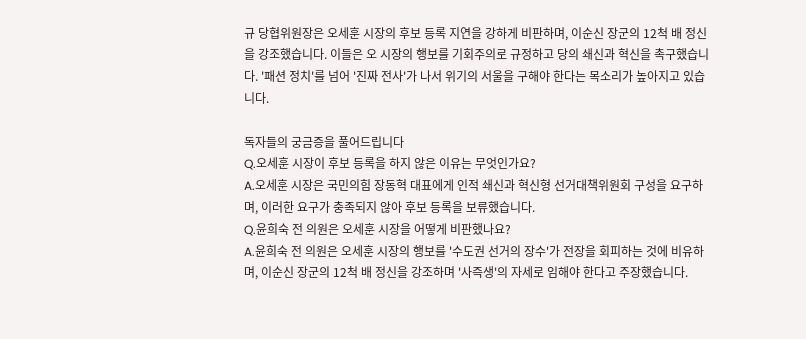규 당협위원장은 오세훈 시장의 후보 등록 지연을 강하게 비판하며, 이순신 장군의 12척 배 정신을 강조했습니다. 이들은 오 시장의 행보를 기회주의로 규정하고 당의 쇄신과 혁신을 촉구했습니다. '패션 정치'를 넘어 '진짜 전사'가 나서 위기의 서울을 구해야 한다는 목소리가 높아지고 있습니다.

독자들의 궁금증을 풀어드립니다
Q.오세훈 시장이 후보 등록을 하지 않은 이유는 무엇인가요?
A.오세훈 시장은 국민의힘 장동혁 대표에게 인적 쇄신과 혁신형 선거대책위원회 구성을 요구하며, 이러한 요구가 충족되지 않아 후보 등록을 보류했습니다.
Q.윤희숙 전 의원은 오세훈 시장을 어떻게 비판했나요?
A.윤희숙 전 의원은 오세훈 시장의 행보를 '수도권 선거의 장수'가 전장을 회피하는 것에 비유하며, 이순신 장군의 12척 배 정신을 강조하며 '사즉생'의 자세로 임해야 한다고 주장했습니다.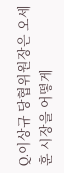Q.이상규 당협위원장은 오세훈 시장을 어떻게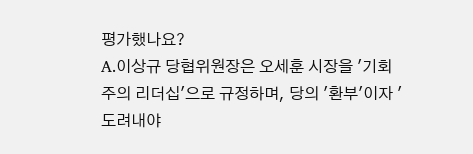평가했나요?
A.이상규 당협위원장은 오세훈 시장을 '기회주의 리더십'으로 규정하며, 당의 '환부'이자 '도려내야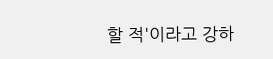할 적'이라고 강하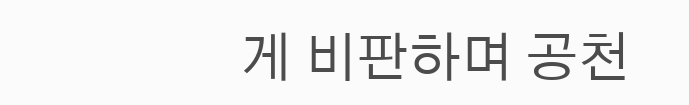게 비판하며 공천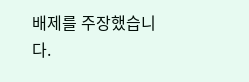배제를 주장했습니다.